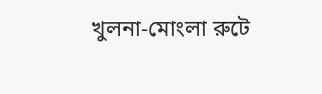খুলনা-মোংলা রুটে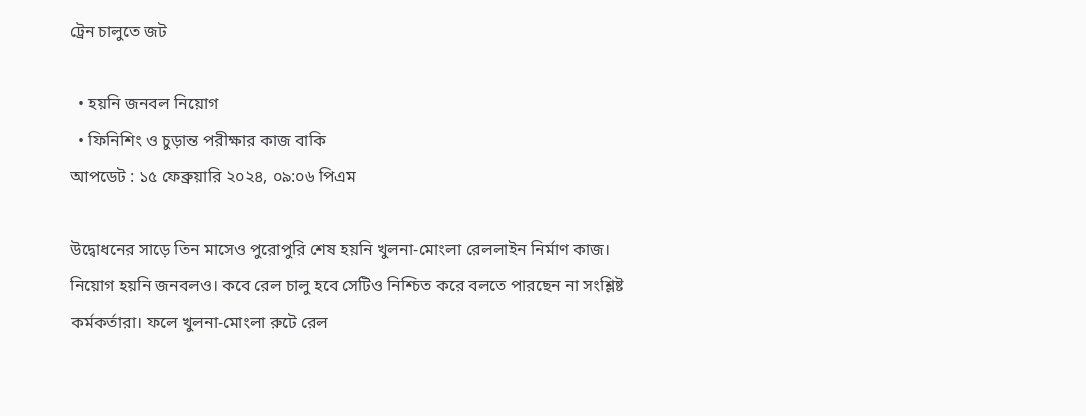ট্রেন চালুতে জট

  • হয়নি জনবল নিয়োগ
  • ফিনিশিং ও চুড়ান্ত পরীক্ষার কাজ বাকি
আপডেট : ১৫ ফেব্রুয়ারি ২০২৪, ০৯:০৬ পিএম

উদ্বোধনের সাড়ে তিন মাসেও পুরোপুরি শেষ হয়নি খুলনা-মোংলা রেললাইন নির্মাণ কাজ। নিয়োগ হয়নি জনবলও। কবে রেল চালু হবে সেটিও নিশ্চিত করে বলতে পারছেন না সংশ্লিষ্ট কর্মকর্তারা। ফলে খুলনা-মোংলা রুটে রেল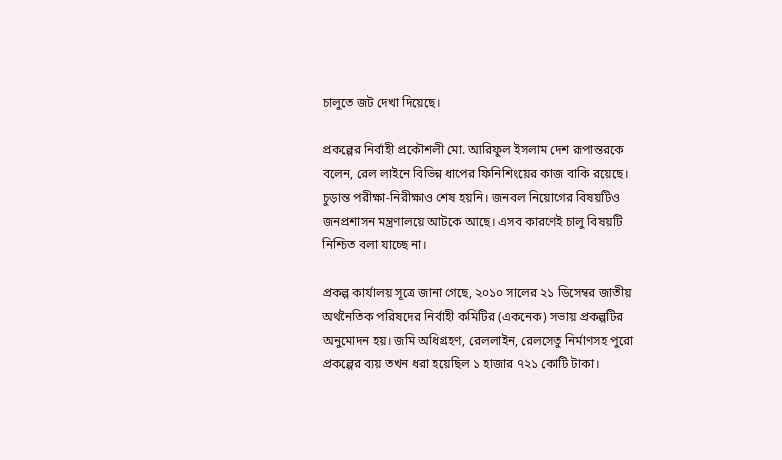চালুতে জট দেখা দিয়েছে।

প্রকল্পের নির্বাহী প্রকৌশলী মো. আরিফুল ইসলাম দেশ রূপান্তরকে বলেন, রেল লাইনে বিভিন্ন ধাপের ফিনিশিংয়ের কাজ বাকি রয়েছে। চুড়ান্ত পরীক্ষা-নিরীক্ষাও শেষ হয়নি। জনবল নিয়োগের বিষয়টিও জনপ্রশাসন মন্ত্রণালয়ে আটকে আছে। এসব কারণেই চালু বিষয়টি নিশ্চিত বলা যাচ্ছে না।

প্রকল্প কার্যালয় সূত্রে জানা গেছে, ২০১০ সালের ২১ ডিসেম্বর জাতীয় অর্থনৈতিক পরিষদের নির্বাহী কমিটির (একনেক) সভায় প্রকল্পটির অনুমোদন হয়। জমি অধিগ্রহণ, রেললাইন, রেলসেতু নির্মাণসহ পুরো প্রকল্পের ব্যয় তখন ধরা হয়েছিল ১ হাজার ৭২১ কোটি টাকা।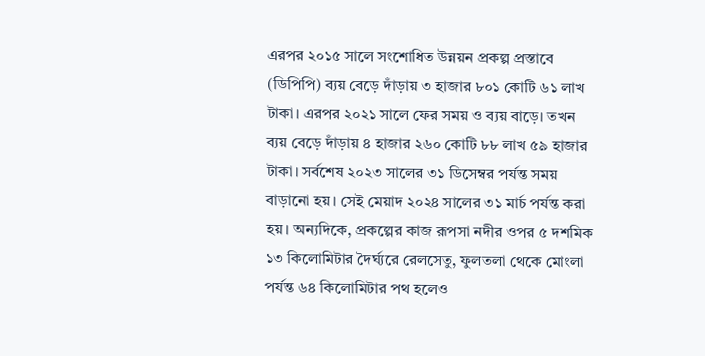এরপর ২০১৫ সালে সংশোধিত উন্নয়ন প্রকল্প প্রস্তাবে (ডিপিপি) ব্যয় বেড়ে দাঁড়ায় ৩ হাজার ৮০১ কোটি ৬১ লাখ টাকা। এরপর ২০২১ সালে ফের সময় ও ব্যয় বাড়ে। তখন ব্যয় বেড়ে দাঁড়ায় ৪ হাজার ২৬০ কোটি ৮৮ লাখ ৫৯ হাজার টাকা। সর্বশেষ ২০২৩ সালের ৩১ ডিসেম্বর পর্যন্ত সময় বাড়ানো হয়। সেই মেয়াদ ২০২৪ সালের ৩১ মার্চ পর্যন্ত করা হয়। অন্যদিকে, প্রকল্পের কাজ রূপসা নদীর ওপর ৫ দশমিক ১৩ কিলোমিটার দৈর্ঘ্যরে রেলসেতু, ফুলতলা থেকে মোংলা পর্যন্ত ৬৪ কিলোমিটার পথ হলেও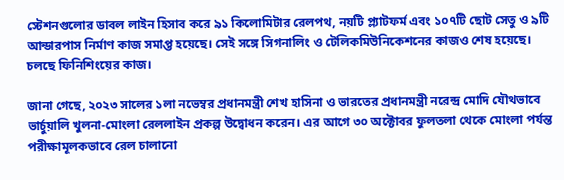স্টেশনগুলোর ডাবল লাইন হিসাব করে ৯১ কিলোমিটার রেলপথ, নয়টি প্ল্যাটফর্ম এবং ১০৭টি ছোট সেতু ও ৯টি আন্ডারপাস নির্মাণ কাজ সমাপ্ত হয়েছে। সেই সঙ্গে সিগনালিং ও টেলিকমিউনিকেশনের কাজও শেষ হয়েছে। চলছে ফিনিশিংয়ের কাজ।

জানা গেছে, ২০২৩ সালের ১লা নভেম্বর প্রধানমন্ত্রী শেখ হাসিনা ও ভারতের প্রধানমন্ত্রী নরেন্দ্র মোদি যৌথভাবে ভার্চুয়ালি খুলনা-মোংলা রেললাইন প্রকল্প উদ্বোধন করেন। এর আগে ৩০ অক্টোবর ফুলতলা থেকে মোংলা পর্যন্ত পরীক্ষামূলকভাবে রেল চালানো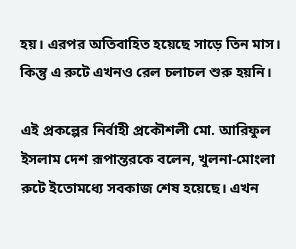হয়। এরপর অতিবাহিত হয়েছে সাড়ে তিন মাস। কিন্তু এ রুটে এখনও রেল চলাচল শুরু হয়নি।

এই প্রকল্পের নির্বাহী প্রকৌশলী মো. আরিফুল ইসলাম দেশ রূপান্তরকে বলেন, খুলনা-মোংলা রুটে ইতোমধ্যে সবকাজ শেষ হয়েছে। এখন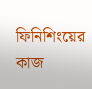ফিনিশিংয়ের কাজ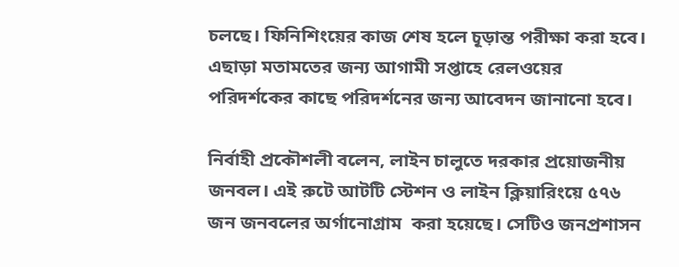চলছে। ফিনিশিংয়ের কাজ শেষ হলে চূড়ান্ত পরীক্ষা করা হবে। এছাড়া মতামতের জন্য আগামী সপ্তাহে রেলওয়ের পরিদর্শকের কাছে পরিদর্শনের জন্য আবেদন জানানো হবে।

নির্বাহী প্রকৌশলী বলেন, লাইন চালুতে দরকার প্রয়োজনীয় জনবল। এই রুটে আটটি স্টেশন ও লাইন ক্লিয়ারিংয়ে ৫৭৬ জন জনবলের অর্গানোগ্রাম  করা হয়েছে। সেটিও জনপ্রশাসন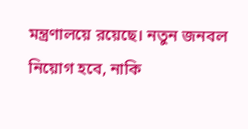মন্ত্রণালয়ে রয়েছে। নতুন জনবল নিয়োগ হবে, নাকি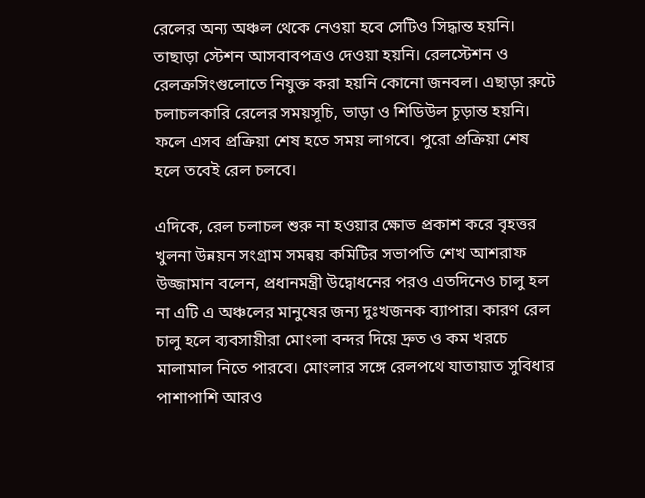রেলের অন্য অঞ্চল থেকে নেওয়া হবে সেটিও সিদ্ধান্ত হয়নি। তাছাড়া স্টেশন আসবাবপত্রও দেওয়া হয়নি। রেলস্টেশন ও রেলক্রসিংগুলোতে নিযুক্ত করা হয়নি কোনো জনবল। এছাড়া রুটে চলাচলকারি রেলের সময়সূচি, ভাড়া ও শিডিউল চূড়ান্ত হয়নি। ফলে এসব প্রক্রিয়া শেষ হতে সময় লাগবে। পুরো প্রক্রিয়া শেষ হলে তবেই রেল চলবে।

এদিকে, রেল চলাচল শুরু না হওয়ার ক্ষোভ প্রকাশ করে বৃহত্তর খুলনা উন্নয়ন সংগ্রাম সমন্বয় কমিটির সভাপতি শেখ আশরাফ উজ্জামান বলেন, প্রধানমন্ত্রী উদ্বোধনের পরও এতদিনেও চালু হল না এটি এ অঞ্চলের মানুষের জন্য দুঃখজনক ব্যাপার। কারণ রেল চালু হলে ব্যবসায়ীরা মোংলা বন্দর দিয়ে দ্রুত ও কম খরচে মালামাল নিতে পারবে। মোংলার সঙ্গে রেলপথে যাতায়াত সুবিধার পাশাপাশি আরও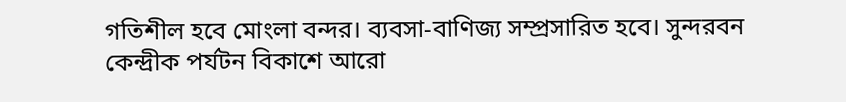গতিশীল হবে মোংলা বন্দর। ব্যবসা-বাণিজ্য সম্প্রসারিত হবে। সুন্দরবন কেন্দ্রীক পর্যটন বিকাশে আরো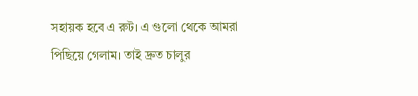সহায়ক হবে এ রুট। এ গুলো থেকে আমরা পিছিয়ে গেলাম। তাই দ্রুত চালুর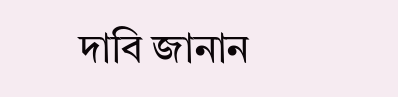দাবি জানান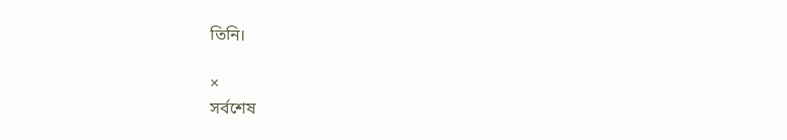তিনি।

×
সর্বশেষ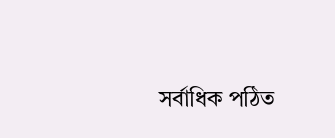সর্বাধিক পঠিত